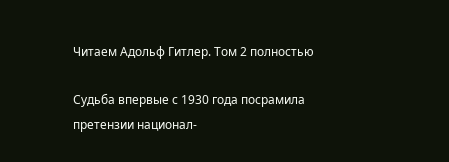Читаем Адольф Гитлер. Том 2 полностью

Судьба впервые с 1930 года посрамила претензии национал-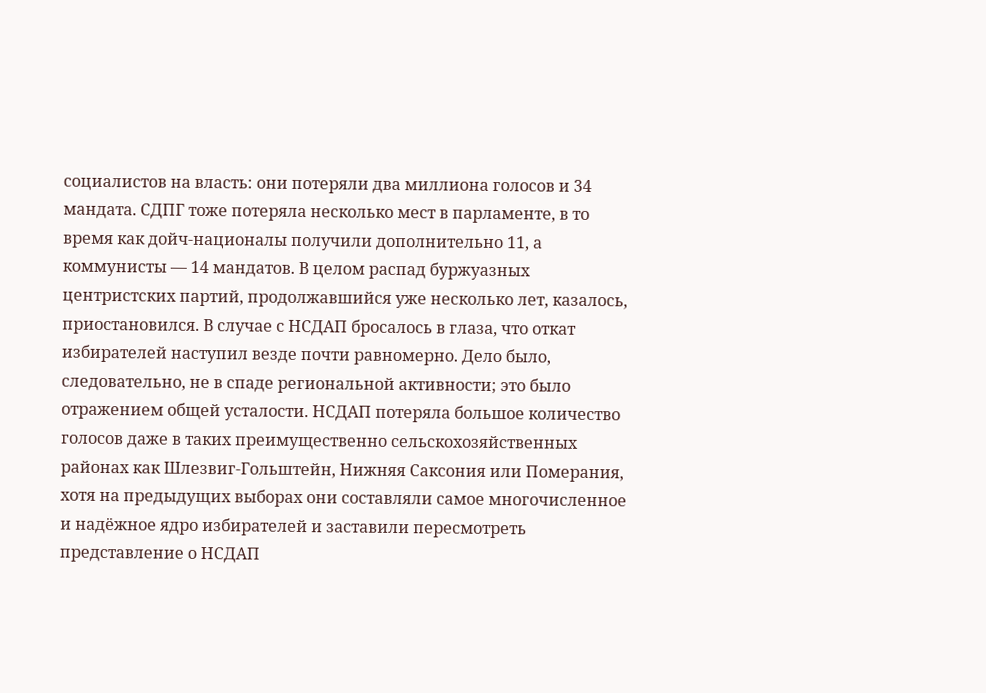социалистов на власть: они потеряли два миллиона голосов и 34 мандата. СДПГ тоже потеряла несколько мест в парламенте, в то время как дойч-националы получили дополнительно 11, а коммунисты — 14 мандатов. В целом распад буржуазных центристских партий, продолжавшийся уже несколько лет, казалось, приостановился. В случае с НСДАП бросалось в глаза, что откат избирателей наступил везде почти равномерно. Дело было, следовательно, не в спаде региональной активности; это было отражением общей усталости. НСДАП потеряла большое количество голосов даже в таких преимущественно сельскохозяйственных районах как Шлезвиг-Гольштейн, Нижняя Саксония или Померания, хотя на предыдущих выборах они составляли самое многочисленное и надёжное ядро избирателей и заставили пересмотреть представление о НСДАП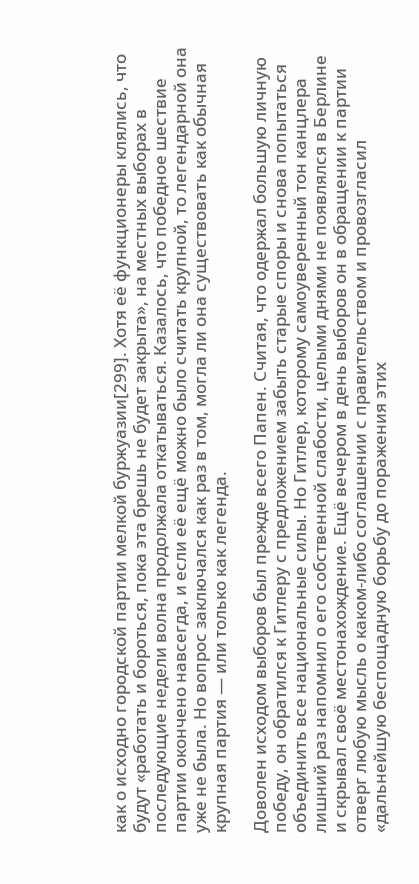как о исходно городской партии мелкой буржуазии[299]. Хотя её функционеры клялись, что будут «работать и бороться, пока эта брешь не будет закрыта», на местных выборах в последующие недели волна продолжала откатываться. Казалось, что победное шествие партии окончено навсегда, и если её ещё можно было считать крупной, то легендарной она уже не была. Но вопрос заключался как раз в том, могла ли она существовать как обычная крупная партия — или только как легенда.

Доволен исходом выборов был прежде всего Папен. Считая, что одержал большую личную победу, он обратился к Гитлеру с предложением забыть старые споры и снова попытаться объединить все национальные силы. Но Гитлер, которому самоуверенный тон канцлера лишний раз напомнил о его собственной слабости, целыми днями не появлялся в Берлине и скрывал своё местонахождение. Ещё вечером в день выборов он в обращении к партии отверг любую мысль о каком-либо соглашении с правительством и провозгласил «дальнейшую беспощадную борьбу до поражения этих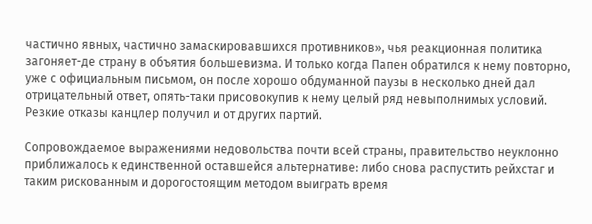частично явных, частично замаскировавшихся противников», чья реакционная политика загоняет-де страну в объятия большевизма. И только когда Папен обратился к нему повторно, уже с официальным письмом, он после хорошо обдуманной паузы в несколько дней дал отрицательный ответ, опять-таки присовокупив к нему целый ряд невыполнимых условий. Резкие отказы канцлер получил и от других партий.

Сопровождаемое выражениями недовольства почти всей страны, правительство неуклонно приближалось к единственной оставшейся альтернативе: либо снова распустить рейхстаг и таким рискованным и дорогостоящим методом выиграть время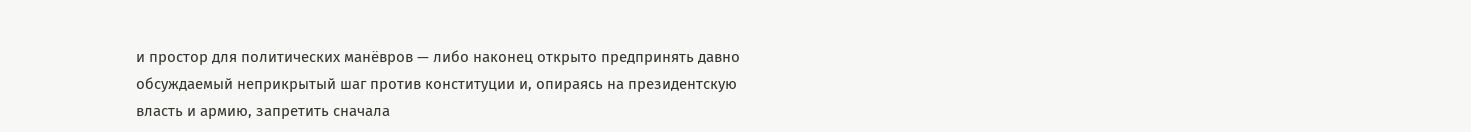и простор для политических манёвров — либо наконец открыто предпринять давно обсуждаемый неприкрытый шаг против конституции и, опираясь на президентскую власть и армию, запретить сначала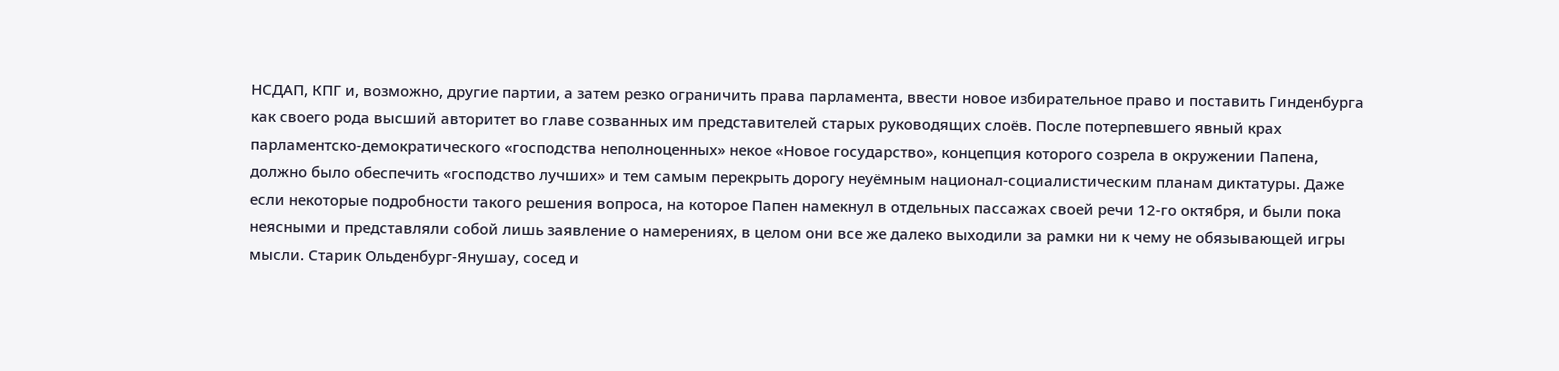НСДАП, КПГ и, возможно, другие партии, а затем резко ограничить права парламента, ввести новое избирательное право и поставить Гинденбурга как своего рода высший авторитет во главе созванных им представителей старых руководящих слоёв. После потерпевшего явный крах парламентско-демократического «господства неполноценных» некое «Новое государство», концепция которого созрела в окружении Папена, должно было обеспечить «господство лучших» и тем самым перекрыть дорогу неуёмным национал-социалистическим планам диктатуры. Даже если некоторые подробности такого решения вопроса, на которое Папен намекнул в отдельных пассажах своей речи 12-го октября, и были пока неясными и представляли собой лишь заявление о намерениях, в целом они все же далеко выходили за рамки ни к чему не обязывающей игры мысли. Старик Ольденбург-Янушау, сосед и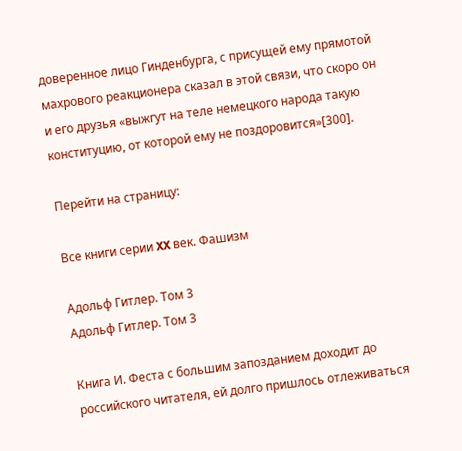доверенное лицо Гинденбурга, с присущей ему прямотой махрового реакционера сказал в этой связи, что скоро он и его друзья «выжгут на теле немецкого народа такую конституцию, от которой ему не поздоровится»[300].

Перейти на страницу:

Все книги серии XX век. Фашизм

Адольф Гитлер. Том 3
Адольф Гитлер. Том 3

Книга И. Феста с большим запозданием доходит до российского читателя, ей долго пришлось отлеживаться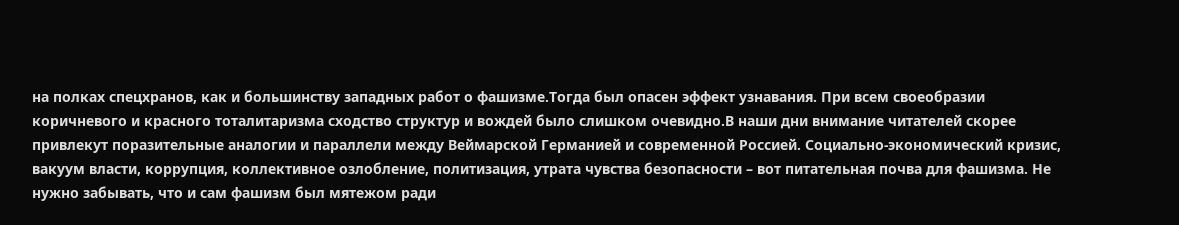на полках спецхранов, как и большинству западных работ о фашизме.Тогда был опасен эффект узнавания. При всем своеобразии коричневого и красного тоталитаризма сходство структур и вождей было слишком очевидно.В наши дни внимание читателей скорее привлекут поразительные аналогии и параллели между Веймарской Германией и современной Россией. Социально-экономический кризис, вакуум власти, коррупция, коллективное озлобление, политизация, утрата чувства безопасности – вот питательная почва для фашизма. Не нужно забывать, что и сам фашизм был мятежом ради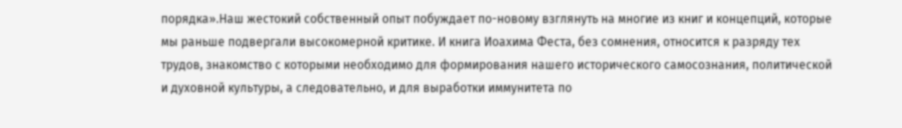порядка».Наш жестокий собственный опыт побуждает по-новому взглянуть на многие из книг и концепций, которые мы раньше подвергали высокомерной критике. И книга Иоахима Феста, без сомнения, относится к разряду тех трудов, знакомство с которыми необходимо для формирования нашего исторического самосознания, политической и духовной культуры, а следовательно, и для выработки иммунитета по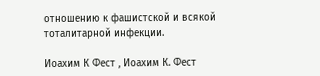отношению к фашистской и всякой тоталитарной инфекции.

Иоахим К Фест , Иоахим К. Фест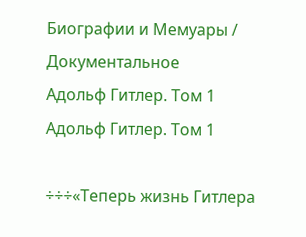Биографии и Мемуары / Документальное
Адольф Гитлер. Том 1
Адольф Гитлер. Том 1

÷÷÷«Теперь жизнь Гитлера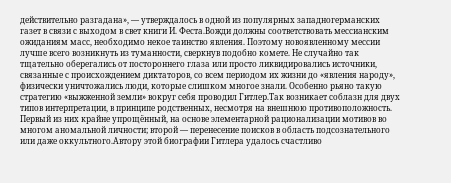действительно разгадана», — утверждалось в одной из популярных западногерманских газет в связи с выходом в свет книги И. Феста.Вожди должны соответствовать мессианским ожиданиям масс, необходимо некое таинство явления. Поэтому новоявленному мессии лучше всего возникнуть из туманности, сверкнув подобно комете. Не случайно так тщательно оберегались от постороннего глаза или просто ликвидировались источники, связанные с происхождением диктаторов, со всем периодом их жизни до «явления народу», физически уничтожались люди, которые слишком многое знали. Особенно рьяно такую стратегию «выжженной земли» вокруг себя проводил Гитлер.Так возникает соблазн для двух типов интерпретации, в принципе родственных, несмотря на внешнюю противоположность. Первый из них крайне упрощённый, на основе элементарной рационализации мотивов во многом аномальной личности; второй — перенесение поисков в область подсознательного или даже оккультного.Автору этой биографии Гитлера удалось счастливо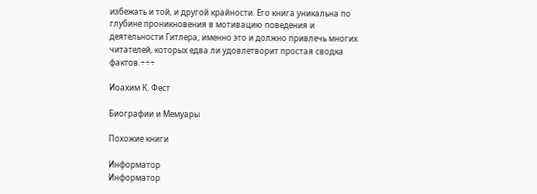избежать и той, и другой крайности. Его книга уникальна по глубине проникновения в мотивацию поведения и деятельности Гитлера, именно это и должно привлечь многих читателей, которых едва ли удовлетворит простая сводка фактов.÷÷÷

Иоахим К. Фест

Биографии и Мемуары

Похожие книги

Информатор
Информатор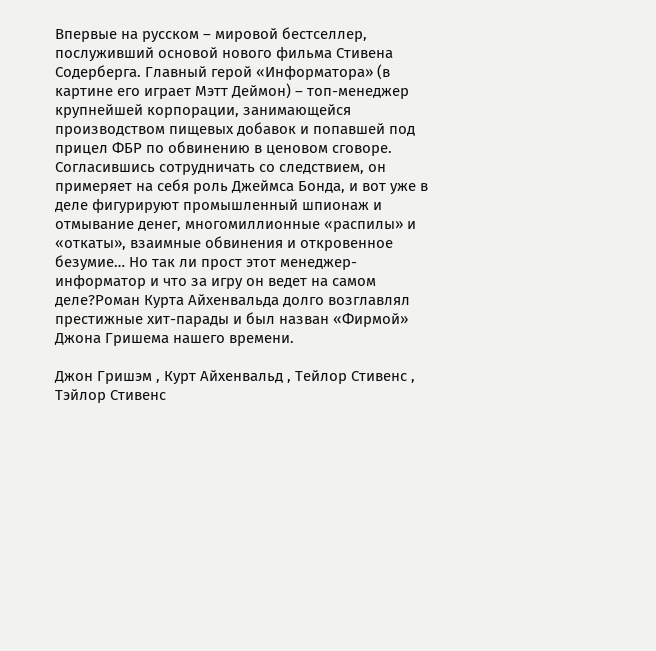Впервые на русском – мировой бестселлер, послуживший основой нового фильма Стивена Содерберга. Главный герой «Информатора» (в картине его играет Мэтт Деймон) – топ-менеджер крупнейшей корпорации, занимающейся производством пищевых добавок и попавшей под прицел ФБР по обвинению в ценовом сговоре. Согласившись сотрудничать со следствием, он примеряет на себя роль Джеймса Бонда, и вот уже в деле фигурируют промышленный шпионаж и отмывание денег, многомиллионные «распилы» и «откаты», взаимные обвинения и откровенное безумие… Но так ли прост этот менеджер-информатор и что за игру он ведет на самом деле?Роман Курта Айхенвальда долго возглавлял престижные хит-парады и был назван «Фирмой» Джона Гришема нашего времени.

Джон Гришэм , Курт Айхенвальд , Тейлор Стивенс , Тэйлор Стивенс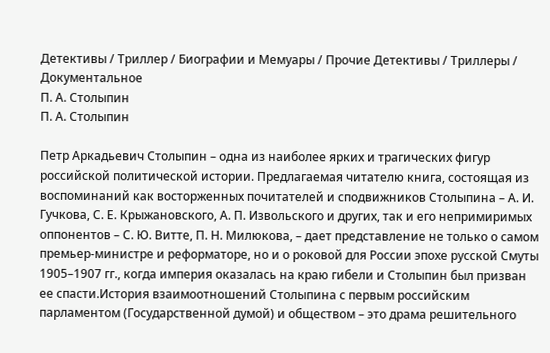Детективы / Триллер / Биографии и Мемуары / Прочие Детективы / Триллеры / Документальное
П. А. Столыпин
П. А. Столыпин

Петр Аркадьевич Столыпин – одна из наиболее ярких и трагических фигур российской политической истории. Предлагаемая читателю книга, состоящая из воспоминаний как восторженных почитателей и сподвижников Столыпина – А. И. Гучкова, С. Е. Крыжановского, А. П. Извольского и других, так и его непримиримых оппонентов – С. Ю. Витте, П. Н. Милюкова, – дает представление не только о самом премьер-министре и реформаторе, но и о роковой для России эпохе русской Смуты 1905–1907 гг., когда империя оказалась на краю гибели и Столыпин был призван ее спасти.История взаимоотношений Столыпина с первым российским парламентом (Государственной думой) и обществом – это драма решительного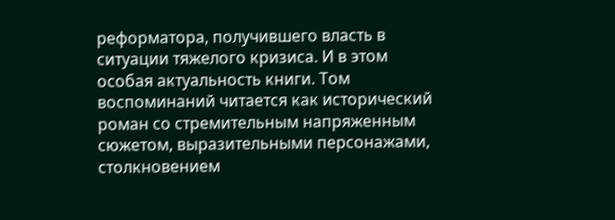реформатора, получившего власть в ситуации тяжелого кризиса. И в этом особая актуальность книги. Том воспоминаний читается как исторический роман со стремительным напряженным сюжетом, выразительными персонажами, столкновением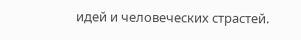идей и человеческих страстей.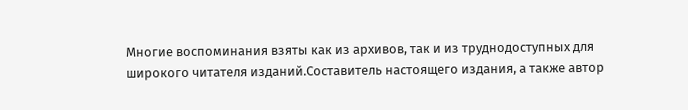Многие воспоминания взяты как из архивов, так и из труднодоступных для широкого читателя изданий.Составитель настоящего издания, а также автор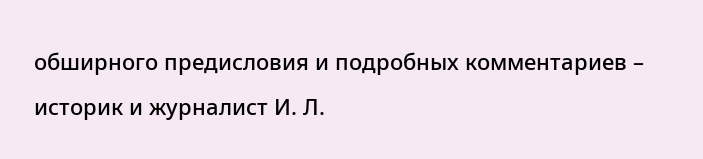обширного предисловия и подробных комментариев – историк и журналист И. Л.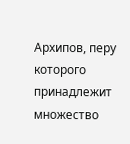Архипов, перу которого принадлежит множество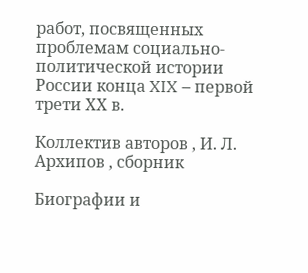работ, посвященных проблемам социально-политической истории России конца XIX – первой трети ХХ в.

Коллектив авторов , И. Л. Архипов , сборник

Биографии и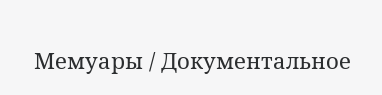Мемуары / Документальное